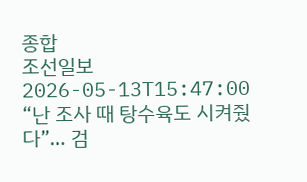종합
조선일보
2026-05-13T15:47:00
“난 조사 때 탕수육도 시켜줬다”… 검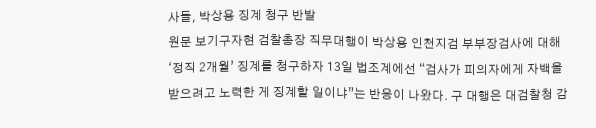사들, 박상용 징계 청구 반발
원문 보기구자현 검찰총장 직무대행이 박상용 인천지검 부부장검사에 대해 ‘정직 2개월’ 징계를 청구하자 13일 법조계에선 “검사가 피의자에게 자백을 받으려고 노력한 게 징계할 일이냐”는 반응이 나왔다. 구 대행은 대검찰청 감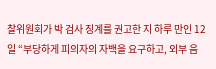찰위원회가 박 검사 징계를 권고한 지 하루 만인 12일 “부당하게 피의자의 자백을 요구하고, 외부 음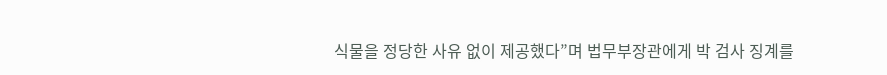식물을 정당한 사유 없이 제공했다”며 법무부장관에게 박 검사 징계를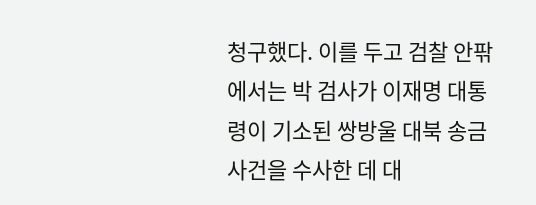청구했다. 이를 두고 검찰 안팎에서는 박 검사가 이재명 대통령이 기소된 쌍방울 대북 송금 사건을 수사한 데 대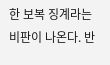한 보복 징계라는 비판이 나온다. 반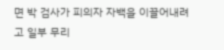면 박 검사가 피의자 자백을 이끌어내려고 일부 무리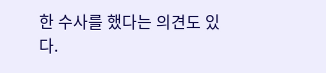한 수사를 했다는 의견도 있다.